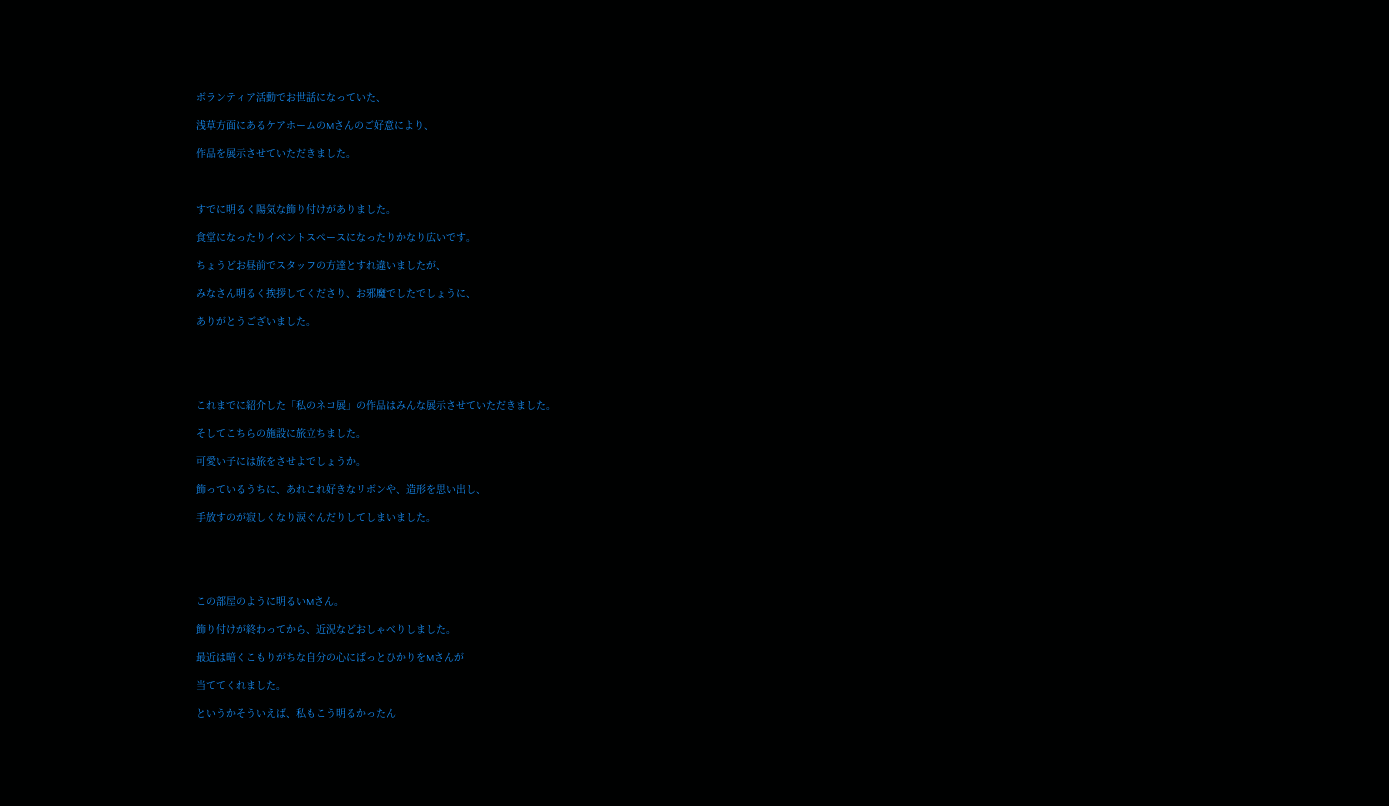ボランティア活動でお世話になっていた、

浅草方面にあるケアホームのMさんのご好意により、

作品を展示させていただきました。



すでに明るく陽気な飾り付けがありました。

食堂になったりイベントスペースになったりかなり広いです。

ちょうどお昼前でスタッフの方達とすれ違いましたが、

みなさん明るく挨拶してくださり、お邪魔でしたでしょうに、

ありがとうございました。





これまでに紹介した「私のネコ展」の作品はみんな展示させていただきました。

そしてこちらの施設に旅立ちました。

可愛い子には旅をさせよでしょうか。

飾っているうちに、あれこれ好きなリボンや、造形を思い出し、

手放すのが寂しくなり涙ぐんだりしてしまいました。





この部屋のように明るいMさん。

飾り付けが終わってから、近況などおしゃべりしました。

最近は暗くこもりがちな自分の心にぱっとひかりをMさんが

当ててくれました。

というかそういえば、私もこう明るかったん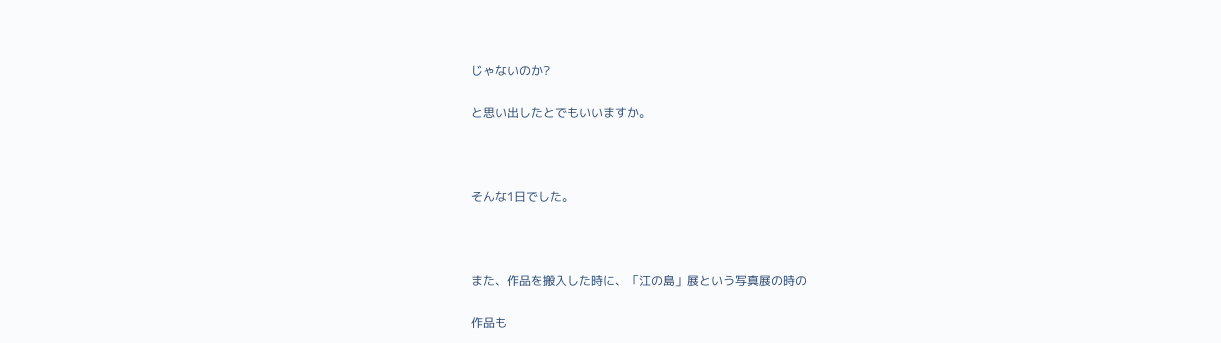じゃないのか?

と思い出したとでもいいますか。



そんな1日でした。



また、作品を搬入した時に、「江の島」展という写真展の時の

作品も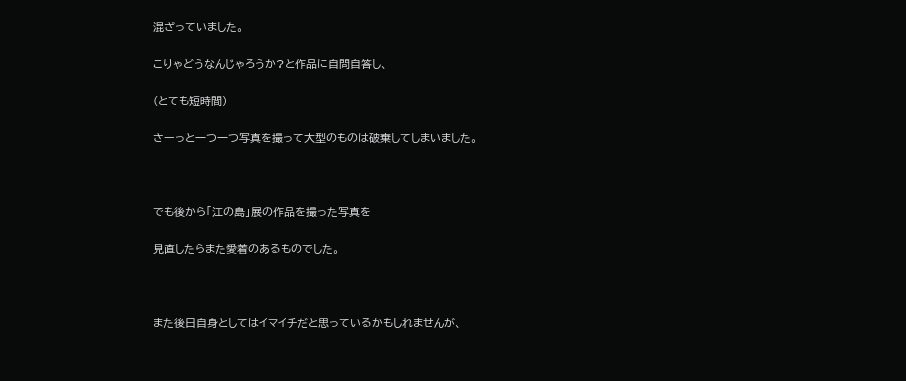混ざっていました。

こりゃどうなんじゃろうか?と作品に自問自答し、

(とても短時間)

さーっと一つ一つ写真を撮って大型のものは破棄してしまいました。



でも後から「江の島」展の作品を撮った写真を

見直したらまた愛着のあるものでした。



また後日自身としてはイマイチだと思っているかもしれませんが、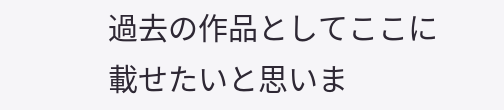過去の作品としてここに載せたいと思いま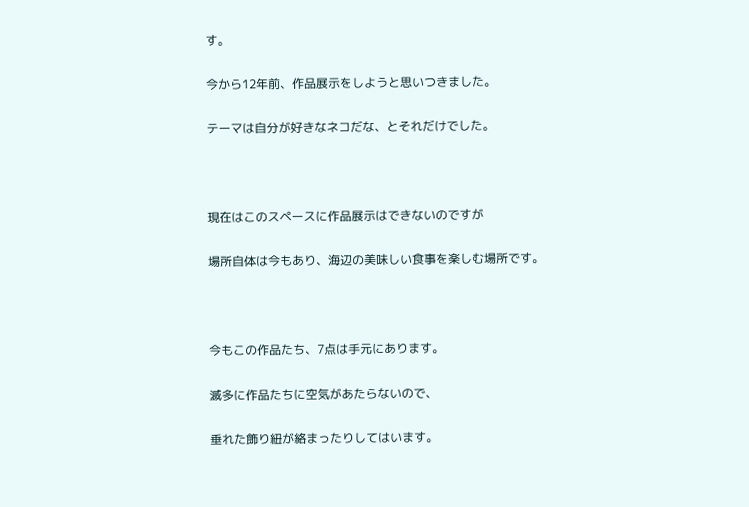す。

今から12年前、作品展示をしようと思いつきました。

テーマは自分が好きなネコだな、とそれだけでした。



現在はこのスペースに作品展示はできないのですが

場所自体は今もあり、海辺の美味しい食事を楽しむ場所です。



今もこの作品たち、7点は手元にあります。

滅多に作品たちに空気があたらないので、

垂れた飾り紐が絡まったりしてはいます。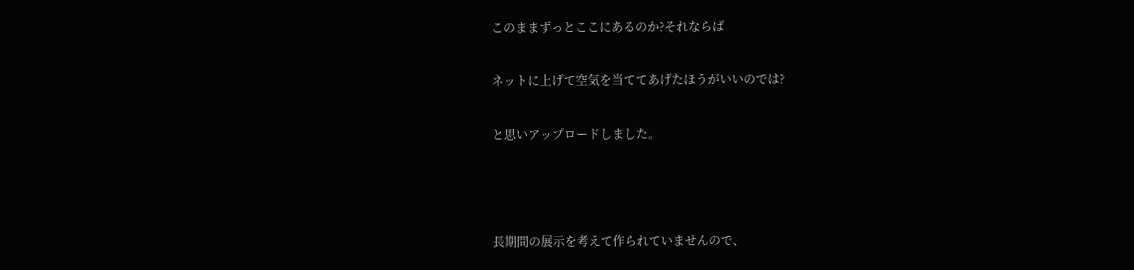このままずっとここにあるのか?それならば

ネットに上げて空気を当ててあげたほうがいいのでは?

と思いアップロードしました。



長期間の展示を考えて作られていませんので、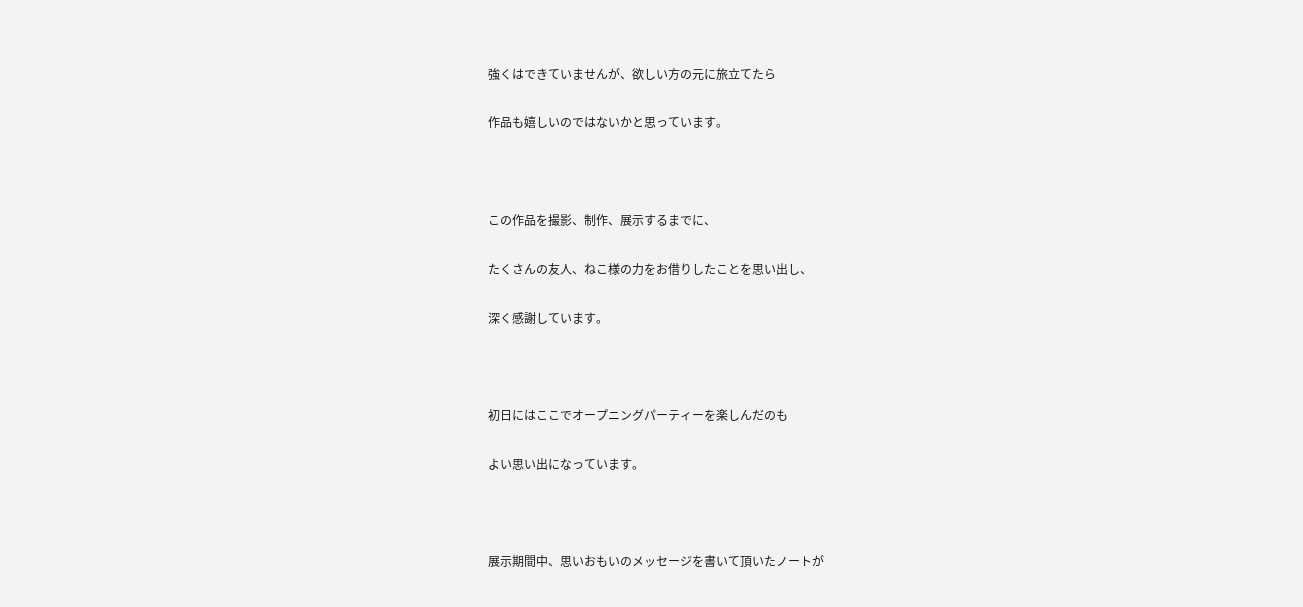強くはできていませんが、欲しい方の元に旅立てたら

作品も嬉しいのではないかと思っています。



この作品を撮影、制作、展示するまでに、

たくさんの友人、ねこ様の力をお借りしたことを思い出し、

深く感謝しています。



初日にはここでオープニングパーティーを楽しんだのも

よい思い出になっています。



展示期間中、思いおもいのメッセージを書いて頂いたノートが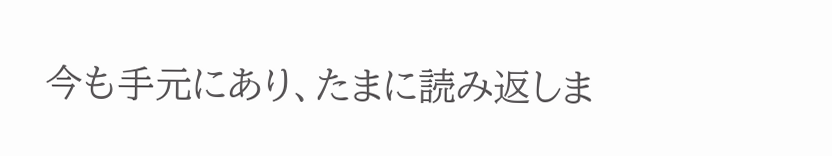今も手元にあり、たまに読み返しま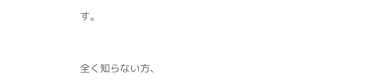す。



全く知らない方、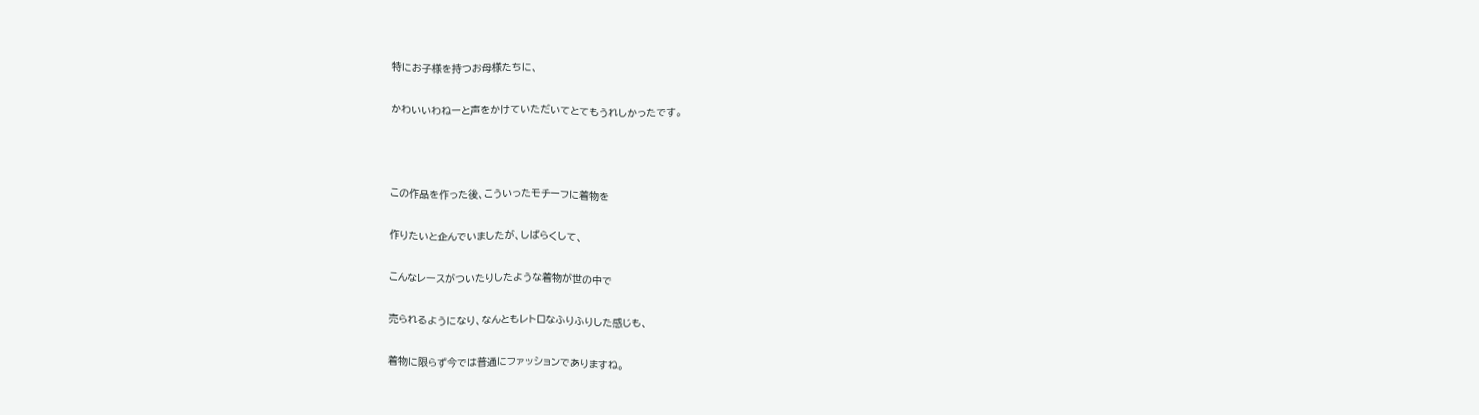特にお子様を持つお母様たちに、

かわいいわねーと声をかけていただいてとてもうれしかったです。



この作品を作った後、こういったモチーフに着物を

作りたいと企んでいましたが、しばらくして、

こんなレースがついたりしたような着物が世の中で

売られるようになり、なんともレトロなふりふりした感じも、

着物に限らず今では普通にファッションでありますね。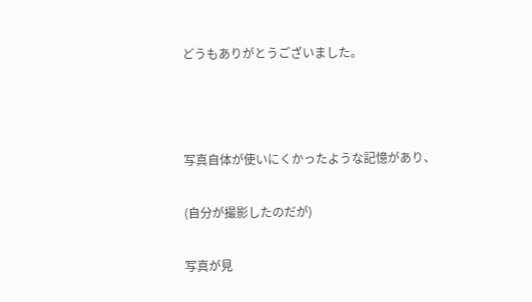どうもありがとうございました。



写真自体が使いにくかったような記憶があり、

(自分が撮影したのだが)

写真が見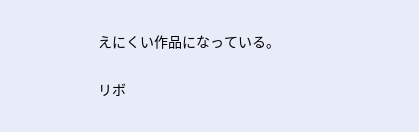えにくい作品になっている。

リボ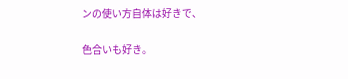ンの使い方自体は好きで、

色合いも好き。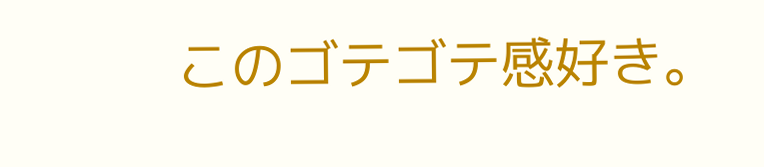このゴテゴテ感好き。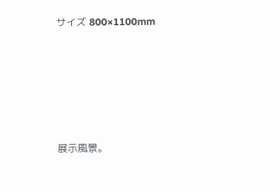サイズ 800×1100mm





展示風景。